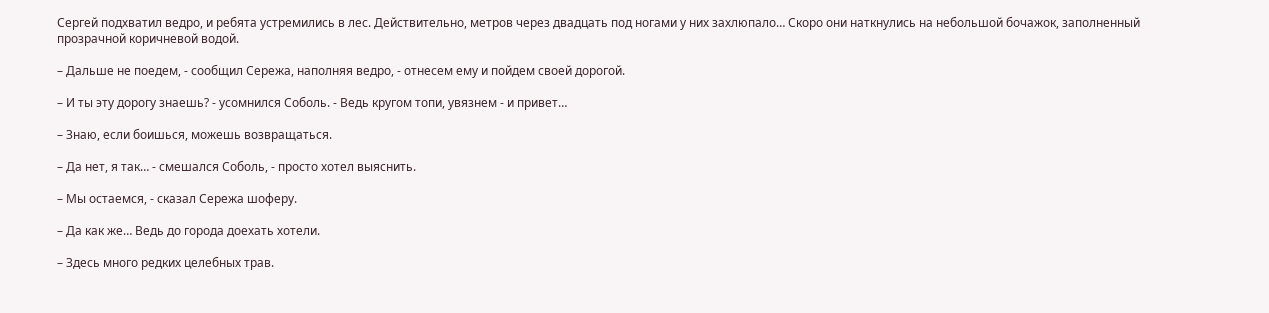Сергей подхватил ведро, и ребята устремились в лес. Действительно, метров через двадцать под ногами у них захлюпало… Скоро они наткнулись на небольшой бочажок, заполненный прозрачной коричневой водой.

– Дальше не поедем, - сообщил Сережа, наполняя ведро, - отнесем ему и пойдем своей дорогой.

– И ты эту дорогу знаешь? - усомнился Соболь. - Ведь кругом топи, увязнем - и привет…

– Знаю, если боишься, можешь возвращаться.

– Да нет, я так… - смешался Соболь, - просто хотел выяснить.

– Мы остаемся, - сказал Сережа шоферу.

– Да как же… Ведь до города доехать хотели.

– Здесь много редких целебных трав.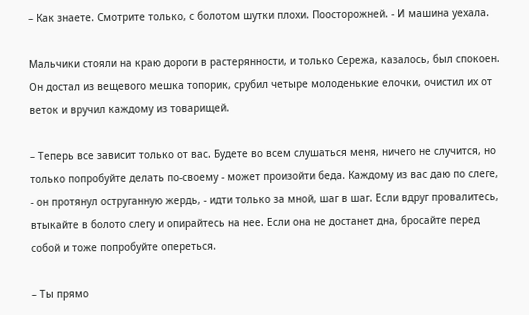– Как знаете. Смотрите только, с болотом шутки плохи. Поосторожней. - И машина уехала.

Мальчики стояли на краю дороги в растерянности, и только Сережа, казалось, был спокоен. Он достал из вещевого мешка топорик, срубил четыре молоденькие елочки, очистил их от веток и вручил каждому из товарищей.

– Теперь все зависит только от вас. Будете во всем слушаться меня, ничего не случится, но только попробуйте делать по-своему - может произойти беда. Каждому из вас даю по слеге, - он протянул оструганную жердь, - идти только за мной, шаг в шаг. Если вдруг провалитесь, втыкайте в болото слегу и опирайтесь на нее. Если она не достанет дна, бросайте перед собой и тоже попробуйте опереться.

– Ты прямо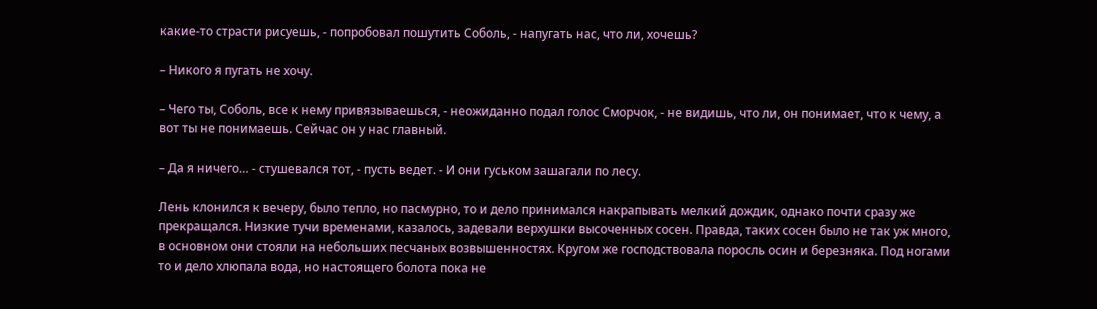какие-то страсти рисуешь, - попробовал пошутить Соболь, - напугать нас, что ли, хочешь?

– Никого я пугать не хочу.

– Чего ты, Соболь, все к нему привязываешься, - неожиданно подал голос Сморчок, - не видишь, что ли, он понимает, что к чему, а вот ты не понимаешь. Сейчас он у нас главный.

– Да я ничего… - стушевался тот, - пусть ведет. - И они гуськом зашагали по лесу.

Лень клонился к вечеру, было тепло, но пасмурно, то и дело принимался накрапывать мелкий дождик, однако почти сразу же прекращался. Низкие тучи временами, казалось, задевали верхушки высоченных сосен. Правда, таких сосен было не так уж много, в основном они стояли на небольших песчаных возвышенностях. Кругом же господствовала поросль осин и березняка. Под ногами то и дело хлюпала вода, но настоящего болота пока не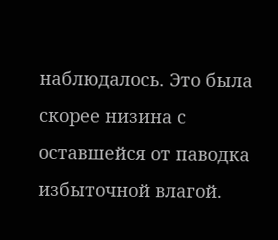наблюдалось. Это была скорее низина с оставшейся от паводка избыточной влагой.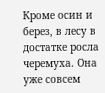Кроме осин и берез, в лесу в достатке росла черемуха. Она уже совсем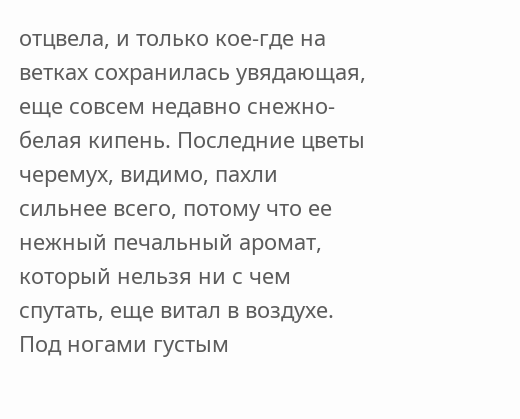отцвела, и только кое-где на ветках сохранилась увядающая, еще совсем недавно снежно-белая кипень. Последние цветы черемух, видимо, пахли сильнее всего, потому что ее нежный печальный аромат, который нельзя ни с чем спутать, еще витал в воздухе. Под ногами густым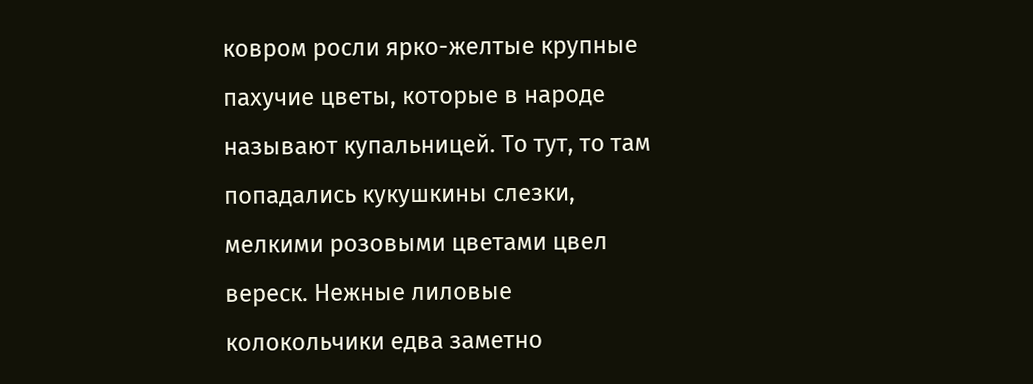ковром росли ярко-желтые крупные пахучие цветы, которые в народе называют купальницей. То тут, то там попадались кукушкины слезки, мелкими розовыми цветами цвел вереск. Нежные лиловые колокольчики едва заметно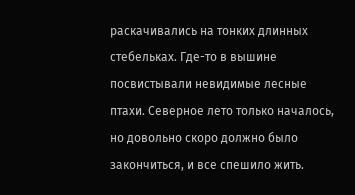раскачивались на тонких длинных стебельках. Где-то в вышине посвистывали невидимые лесные птахи. Северное лето только началось, но довольно скоро должно было закончиться, и все спешило жить.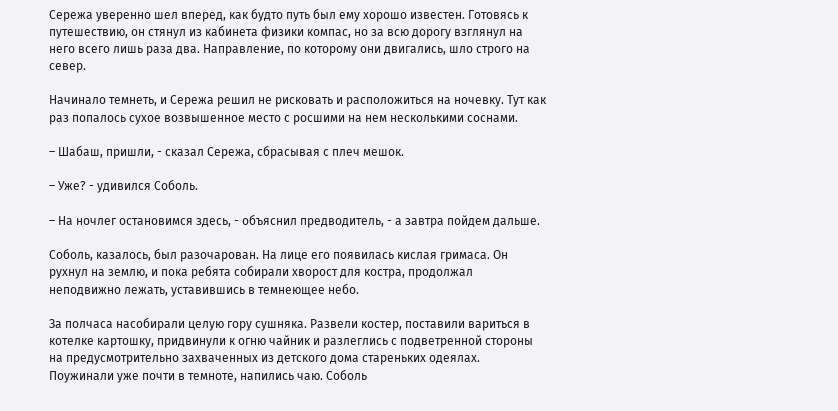Сережа уверенно шел вперед, как будто путь был ему хорошо известен. Готовясь к путешествию, он стянул из кабинета физики компас, но за всю дорогу взглянул на него всего лишь раза два. Направление, по которому они двигались, шло строго на север.

Начинало темнеть, и Сережа решил не рисковать и расположиться на ночевку. Тут как раз попалось сухое возвышенное место с росшими на нем несколькими соснами.

– Шабаш, пришли, - сказал Сережа, сбрасывая с плеч мешок.

– Уже? - удивился Соболь.

– На ночлег остановимся здесь, - объяснил предводитель, - а завтра пойдем дальше.

Соболь, казалось, был разочарован. На лице его появилась кислая гримаса. Он рухнул на землю, и пока ребята собирали хворост для костра, продолжал неподвижно лежать, уставившись в темнеющее небо.

За полчаса насобирали целую гору сушняка. Развели костер, поставили вариться в котелке картошку, придвинули к огню чайник и разлеглись с подветренной стороны на предусмотрительно захваченных из детского дома стареньких одеялах. Поужинали уже почти в темноте, напились чаю. Соболь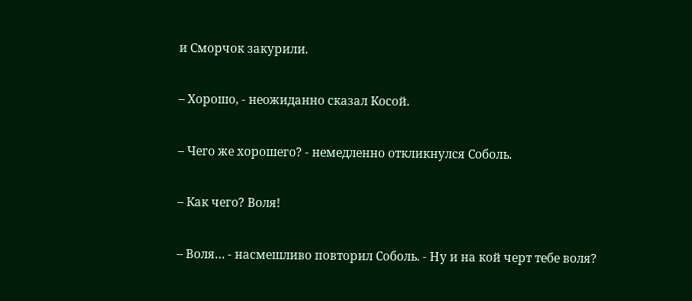и Сморчок закурили.

– Хорошо, - неожиданно сказал Косой.

– Чего же хорошего? - немедленно откликнулся Соболь.

– Как чего? Воля!

– Воля… - насмешливо повторил Соболь. - Ну и на кой черт тебе воля?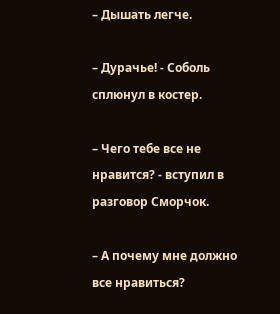– Дышать легче.

– Дурачье! - Соболь сплюнул в костер.

– Чего тебе все не нравится? - вступил в разговор Сморчок.

– А почему мне должно все нравиться?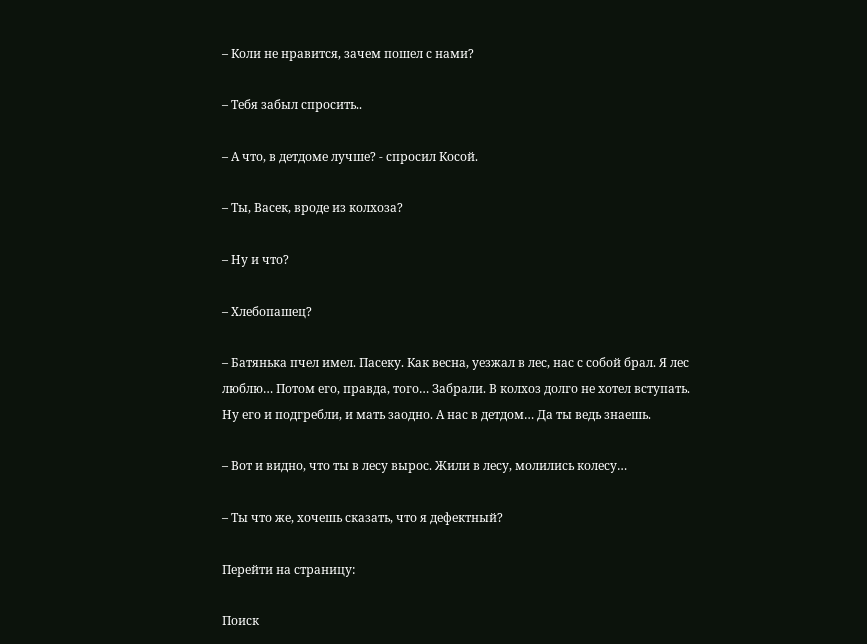– Коли не нравится, зачем пошел с нами?

– Тебя забыл спросить..

– А что, в детдоме лучше? - спросил Косой.

– Ты, Васек, вроде из колхоза?

– Ну и что?

– Хлебопашец?

– Батянька пчел имел. Пасеку. Как весна, уезжал в лес, нас с собой брал. Я лес люблю… Потом его, правда, того… Забрали. В колхоз долго не хотел вступать. Ну его и подгребли, и мать заодно. А нас в детдом… Да ты ведь знаешь.

– Вот и видно, что ты в лесу вырос. Жили в лесу, молились колесу…

– Ты что же, хочешь сказать, что я дефектный?

Перейти на страницу:

Поиск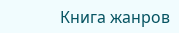Книга жанров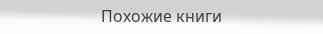Похожие книги